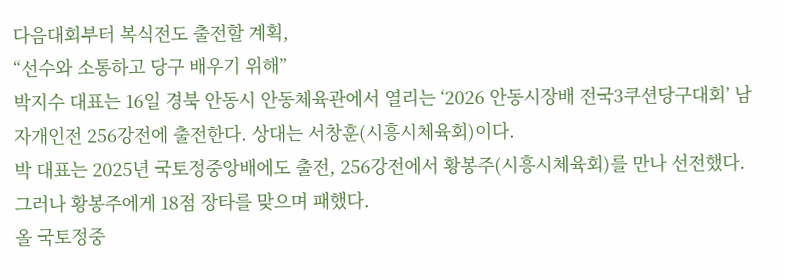다음대회부터 복식전도 출전할 계획,
“선수와 소통하고 당구 배우기 위해”
박지수 대표는 16일 경북 안동시 안동체육관에서 열리는 ‘2026 안동시장배 전국3쿠션당구대회’ 남자개인전 256강전에 출전한다. 상대는 서창훈(시흥시체육회)이다.
박 대표는 2025년 국토정중앙배에도 출전, 256강전에서 황봉주(시흥시체육회)를 만나 선전했다. 그러나 황봉주에게 18점 장타를 맞으며 패했다.
올 국토정중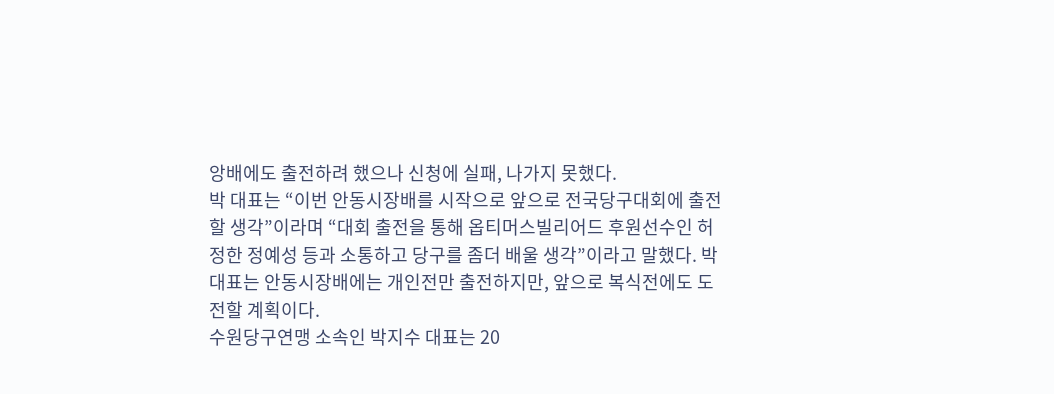앙배에도 출전하려 했으나 신청에 실패, 나가지 못했다.
박 대표는 “이번 안동시장배를 시작으로 앞으로 전국당구대회에 출전할 생각”이라며 “대회 출전을 통해 옵티머스빌리어드 후원선수인 허정한 정예성 등과 소통하고 당구를 좀더 배울 생각”이라고 말했다. 박 대표는 안동시장배에는 개인전만 출전하지만, 앞으로 복식전에도 도전할 계획이다.
수원당구연맹 소속인 박지수 대표는 20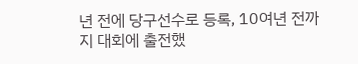년 전에 당구선수로 등록, 10여년 전까지 대회에 출전했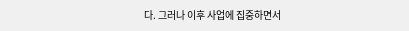다. 그러나 이후 사업에 집중하면서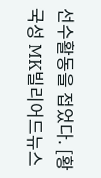선수활동을 접었다. [황국성 MK빌리어드뉴스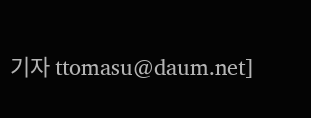기자 ttomasu@daum.net]